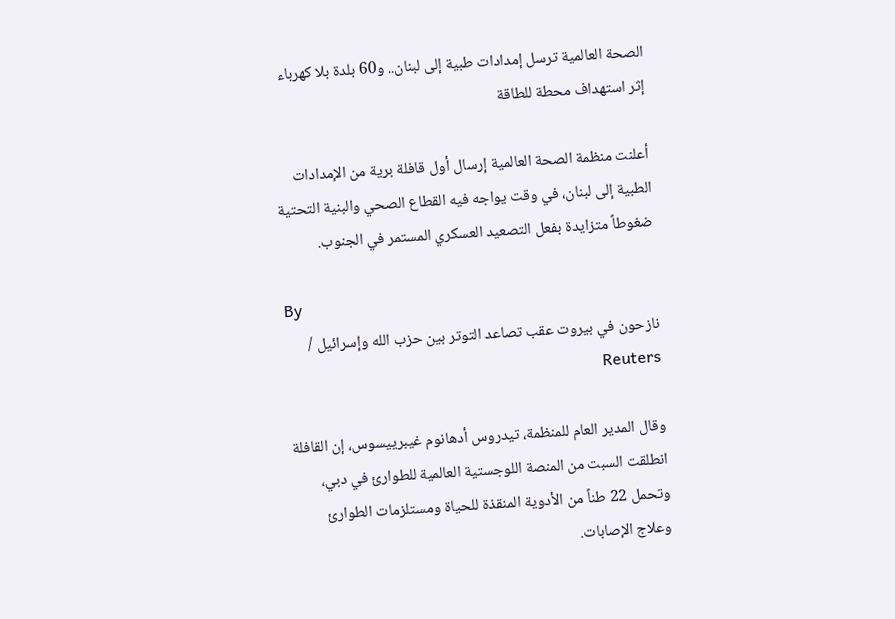الصحة العالمية ترسل إمدادات طبية إلى لبنان.. و60 بلدة بلا كهرباء إثر استهداف محطة للطاقة

أعلنت منظمة الصحة العالمية إرسال أول قافلة برية من الإمدادات الطبية إلى لبنان، في وقت يواجه فيه القطاع الصحي والبنية التحتية ضغوطاً متزايدة بفعل التصعيد العسكري المستمر في الجنوب.

By
نازحون في بيروت عقب تصاعد التوتر بين حزب الله وإسرائيل / Reuters

وقال المدير العام للمنظمة، تيدروس أدهانوم غيبرييسوس، إن القافلة انطلقت السبت من المنصة اللوجستية العالمية للطوارئ في دبي، وتحمل 22 طناً من الأدوية المنقذة للحياة ومستلزمات الطوارئ وعلاج الإصابات.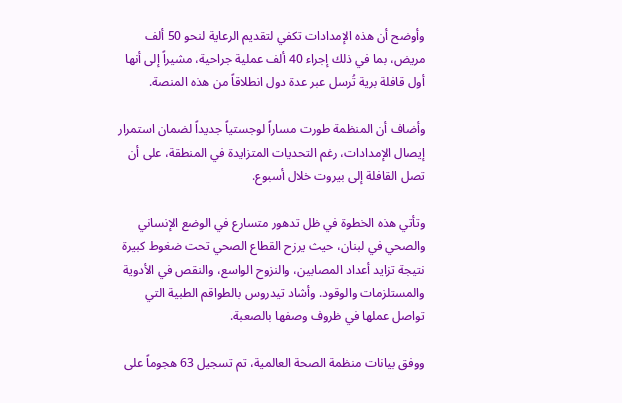وأوضح أن هذه الإمدادات تكفي لتقديم الرعاية لنحو 50 ألف مريض، بما في ذلك إجراء 40 ألف عملية جراحية، مشيراً إلى أنها أول قافلة برية تُرسل عبر عدة دول انطلاقاً من هذه المنصة.

وأضاف أن المنظمة طورت مساراً لوجستياً جديداً لضمان استمرار إيصال الإمدادات، رغم التحديات المتزايدة في المنطقة، على أن تصل القافلة إلى بيروت خلال أسبوع.

وتأتي هذه الخطوة في ظل تدهور متسارع في الوضع الإنساني والصحي في لبنان، حيث يرزح القطاع الصحي تحت ضغوط كبيرة نتيجة تزايد أعداد المصابين، والنزوح الواسع، والنقص في الأدوية والمستلزمات والوقود. وأشاد تيدروس بالطواقم الطبية التي تواصل عملها في ظروف وصفها بالصعبة.

ووفق بيانات منظمة الصحة العالمية، تم تسجيل 63 هجوماً على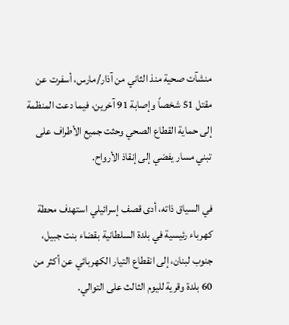منشآت صحية منذ الثاني من آذار/مارس، أسفرت عن مقتل 51 شخصاً وإصابة 91 آخرين، فيما دعت المنظمة إلى حماية القطاع الصحي وحثت جميع الأطراف على تبني مسار يفضي إلى إنقاذ الأرواح.

في السياق ذاته، أدى قصف إسرائيلي استهدف محطة كهرباء رئيسية في بلدة السلطانية بقضاء بنت جبيل، جنوب لبنان، إلى انقطاع التيار الكهربائي عن أكثر من 60 بلدة وقرية لليوم الثالث على التوالي.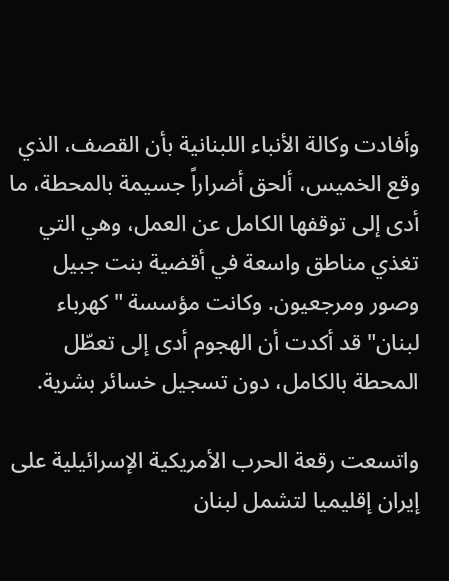وأفادت وكالة الأنباء اللبنانية بأن القصف، الذي وقع الخميس، ألحق أضراراً جسيمة بالمحطة، ما أدى إلى توقفها الكامل عن العمل، وهي التي تغذي مناطق واسعة في أقضية بنت جبيل وصور ومرجعيون. وكانت مؤسسة "كهرباء لبنان" قد أكدت أن الهجوم أدى إلى تعطّل المحطة بالكامل، دون تسجيل خسائر بشرية.

واتسعت رقعة الحرب الأمريكية الإسرائيلية على إيران إقليميا لتشمل لبنان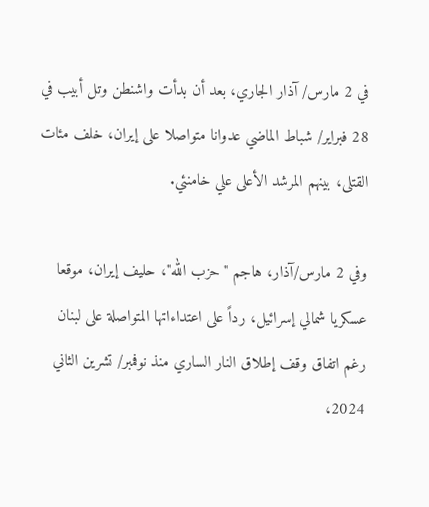في 2 مارس/ آذار الجاري، بعد أن بدأت واشنطن وتل أبيب في 28 فبراير/ شباط الماضي عدوانا متواصلا على إيران، خلف مئات القتلى، بينهم المرشد الأعلى علي خامنئي.

وفي 2 مارس/آذار، هاجم "حزب الله"، حليف إيران، موقعا عسكريا شمالي إسرائيل، رداً على اعتداءاتها المتواصلة على لبنان رغم اتفاق وقف إطلاق النار الساري منذ نوفمبر/ تشرين الثاني 2024،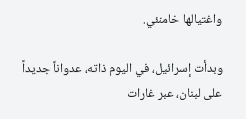واغتيالها خامنئي.

وبدأت إسرائيل، في اليوم ذاته، عدواناً جديداً على لبنان، عبر غارات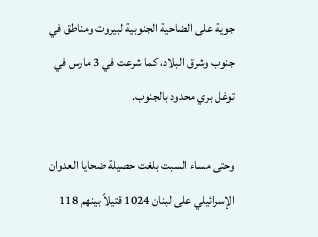جوية على الضاحية الجنوبية لبيروت ومناطق في جنوب وشرق البلاد، كما شرعت في 3 مارس في توغل بري محدود بالجنوب.

وحتى مساء السبت بلغت حصيلة ضحايا العدوان الإسرائيلي على لبنان 1024 قتيلاً بينهم 118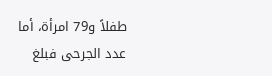طفلاً و79 امرأة، أما عدد الجرحى فبلغ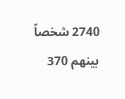2740 شخصاً بينهم 370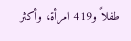طفلاً و419 امرأة، وأكثر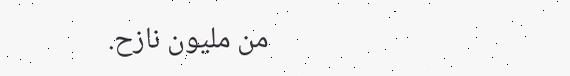من مليون نازح.